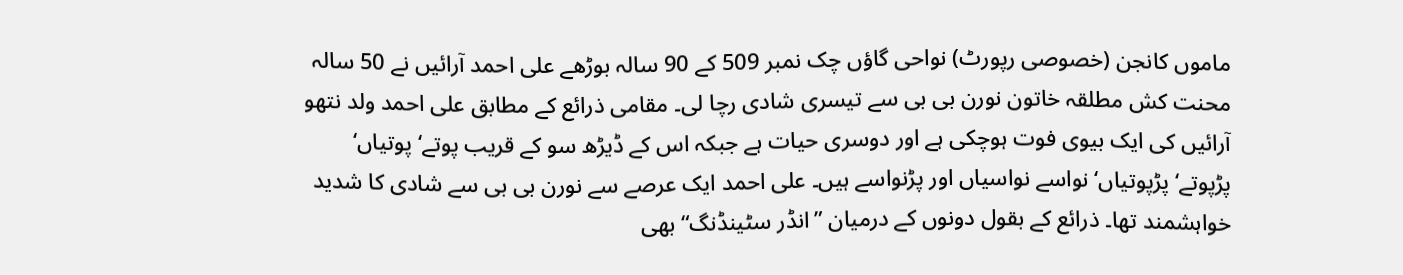ماموں کانجن (خصوصی رپورٹ) نواحی گاؤں چک نمبر 509 کے 90 سالہ بوڑھے علی احمد آرائیں نے 50 سالہ محنت کش مطلقہ خاتون نورن بی بی سے تیسری شادی رچا لی۔ مقامی ذرائع کے مطابق علی احمد ولد نتھو آرائیں کی ایک بیوی فوت ہوچکی ہے اور دوسری حیات ہے جبکہ اس کے ڈیڑھ سو کے قریب پوتے‘ پوتیاں‘ پڑپوتے‘ پڑپوتیاں‘ نواسے نواسیاں اور پڑنواسے ہیں۔ علی احمد ایک عرصے سے نورن بی بی سے شادی کا شدید خواہشمند تھا۔ ذرائع کے بقول دونوں کے درمیان ”انڈر سٹینڈنگ“ بھی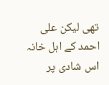تھی لیکن علی احمد کے اہل خانہ اس شادی پر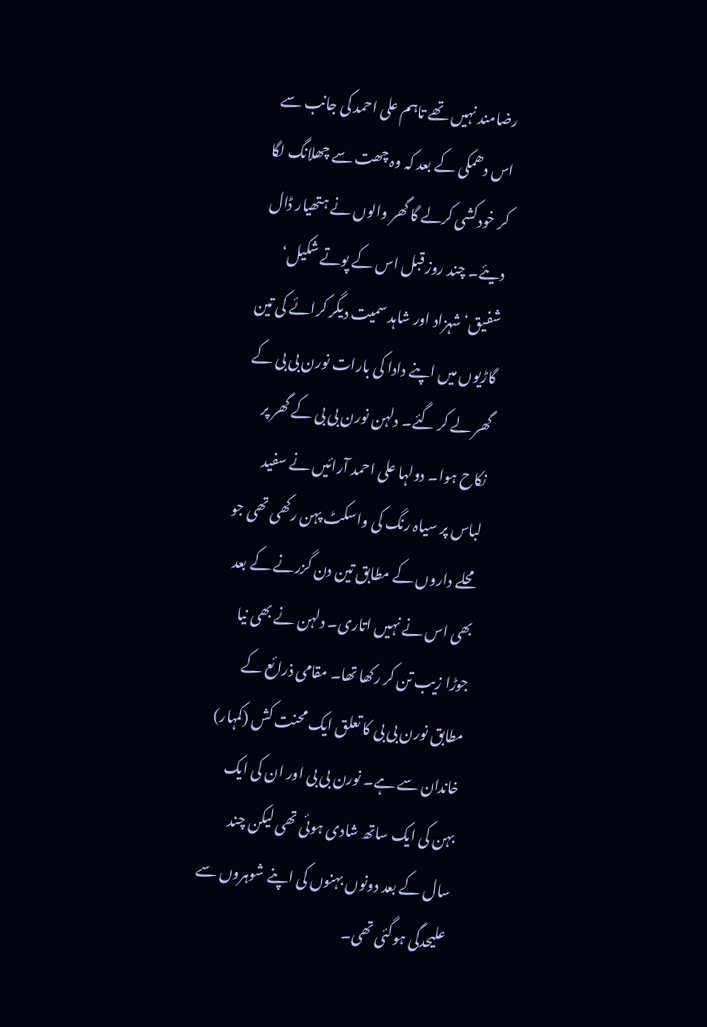رضامند نہیں تھے تاہم علی احمد کی جانب سے اس دھمکی کے بعد کہ وہ چھت سے چھلانگ لگا کر خودکشی کرلے گا گھر والوں نے ہتھیار ڈال دیئے۔ چند روز قبل اس کے پوتے شکیل‘ شفیق‘ شہزاد اور شاہد سمیت دیگر کرائے کی تین گاڑیوں میں اپنے دادا کی بارات نورن بی بی کے گھر لے کر گئے۔ دلہن نورن بی بی کے گھر پر نکاح ہوا۔ دولہا علی احمد آرائیں نے سفید لباس پر سیاہ رنگ کی واسکٹ پہن رکھی تھی جو محلے داروں کے مطابق تین دن گزرنے کے بعد بھی اس نے نہیں اتاری۔ دلہن نے بھی نیا جوڑا زیب تن کر رکھا تھا۔ مقامی ذرائع کے مطابق نورن بی بی کا تعلق ایک محنت کش (کمہار) خاندان سے ہے۔ نورن بی بی اور ان کی ایک بہن کی ایک ساتھ شادی ہوئی تھی لیکن چند سال کے بعد دونوں بہنوں کی اپنے شوہروں سے علیحدگی ہوگئی تھی۔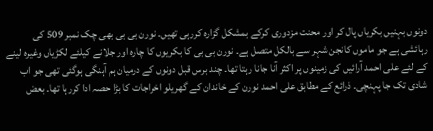دونوں بہنیں بکریاں پال کر اور محنت مزدوری کرکے بمشکل گزارہ کررہی تھیں۔ نورن بی بی بھی چک نمبر 509 کی رہائشی ہے جو ماموں کانجن شہر سے بالکل متصل ہے۔ نورن بی بی کا بکریوں کا چارہ اور جلانے کیلئے لکڑیاں وغیرہ لینے کے لئے علی احمد آرائیں کی زمینوں پر اکثر آنا جانا رہتا تھا۔ چند برس قبل دونوں کے درمیان ہم آہنگی ہوگئی تھی جو اب شادی تک جا پہنچی۔ ذرائع کے مطابق علی احمد نورن کے خاندان کے گھریلو اخراجات کا بڑا حصہ ادا کررہا تھا۔ بعض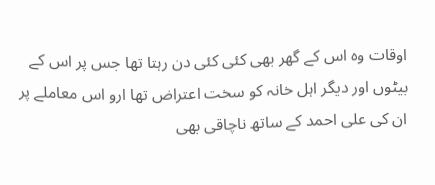اوقات وہ اس کے گھر بھی کئی کئی دن رہتا تھا جس پر اس کے بیٹوں اور دیگر اہل خانہ کو سخت اعتراض تھا ارو اس معاملے پر ان کی علی احمد کے ساتھ ناچاقی بھی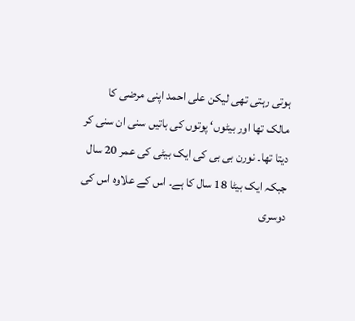ہوتی رہتی تھی لیکن علی احمد اپنی مرضی کا مالک تھا اور بیٹوں‘ پوتوں کی باتیں سنی ان سنی کر دیتا تھا۔ نورن بی بی کی ایک بیٹی کی عمر 20 سال جبکہ ایک بیٹا 18 سال کا ہے۔ اس کے علاوہ اس کی دوسری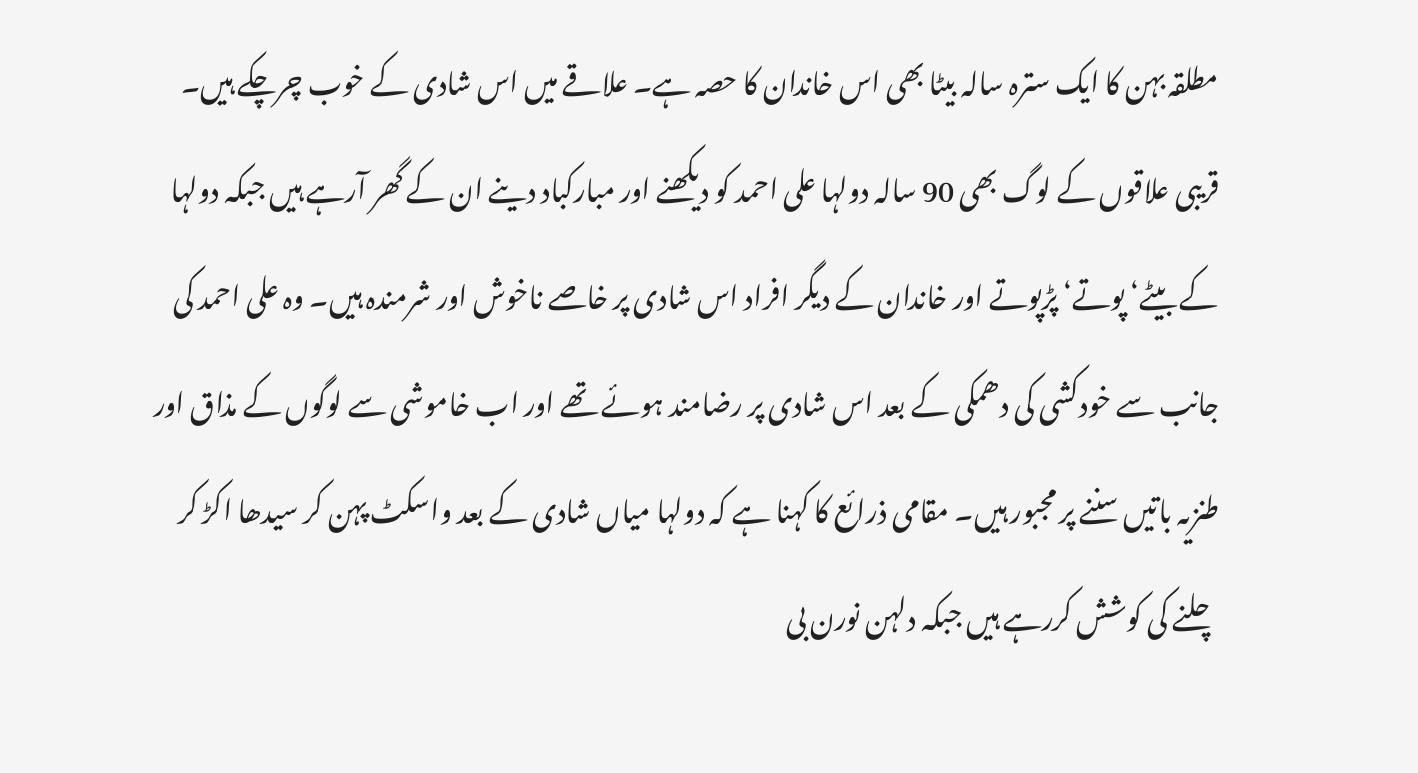مطلقہ بہن کا ایک سترہ سالہ بیٹا بھی اس خاندان کا حصہ ہے۔ علاقے میں اس شادی کے خوب چرچکے ہیں۔ قریبی علاقوں کے لوگ بھی 90 سالہ دولہا علی احمد کو دیکھنے اور مبارکباد دینے ان کے گھر آرہے ہیں جبکہ دولہا کے بیٹے‘ پوتے‘ پڑپوتے اور خاندان کے دیگر افراد اس شادی پر خاصے ناخوش اور شرمندہ ہیں۔ وہ علی احمد کی جانب سے خودکشی کی دھمکی کے بعد اس شادی پر رضامند ہوئے تھے اور اب خاموشی سے لوگوں کے مذاق اور طنزیہ باتیں سننے پر مجبور ہیں۔ مقامی ذرائع کا کہنا ہے کہ دولہا میاں شادی کے بعد واسکٹ پہن کر سیدھا اکڑ کر چلنے کی کوشش کررہے ہیں جبکہ دلہن نورن بی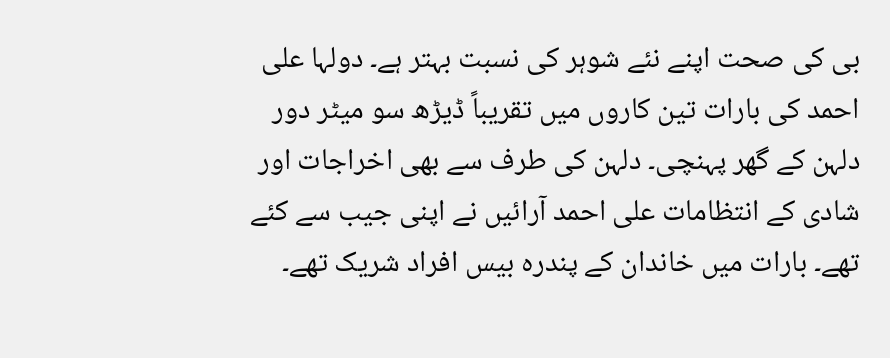بی کی صحت اپنے نئے شوہر کی نسبت بہتر ہے۔ دولہا علی احمد کی بارات تین کاروں میں تقریباً ڈیڑھ سو میٹر دور دلہن کے گھر پہنچی۔ دلہن کی طرف سے بھی اخراجات اور شادی کے انتظامات علی احمد آرائیں نے اپنی جیب سے کئے تھے۔ بارات میں خاندان کے پندرہ بیس افراد شریک تھے۔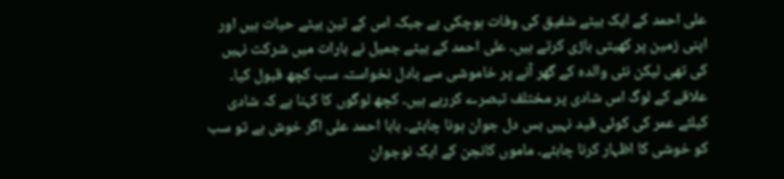علی احمد کے ایک بیٹے شفیق کی وفات ہوچکی ہے جبکہ اس کے تین بیٹے حیات ہیں اور اپنی زمین پر کھیتی باڑی کرتے ہیں۔ علی احمد کے بیٹے جمیل نے بارات میں شرکت نہیں کی تھی لیکن نئی والدہ کے گھر آنے پر خاموشی سے بادل نخواستہ سب کچھ قبول کیا۔ علاقے کے لوگ اس شادی پر مختلف تبصرے کررہے ہیں۔ کچھ لوگوں کا کہنا ہے کہ شادی کیلئے عمر کی کوئی قید نہیں بس دل جوان ہونا چاہئے۔ بابا احمد علی اگر خوش ہے تو سب کو خوشی کا اظہار کرنا چاہئے۔ ماموں کانجن کے ایک نوجوان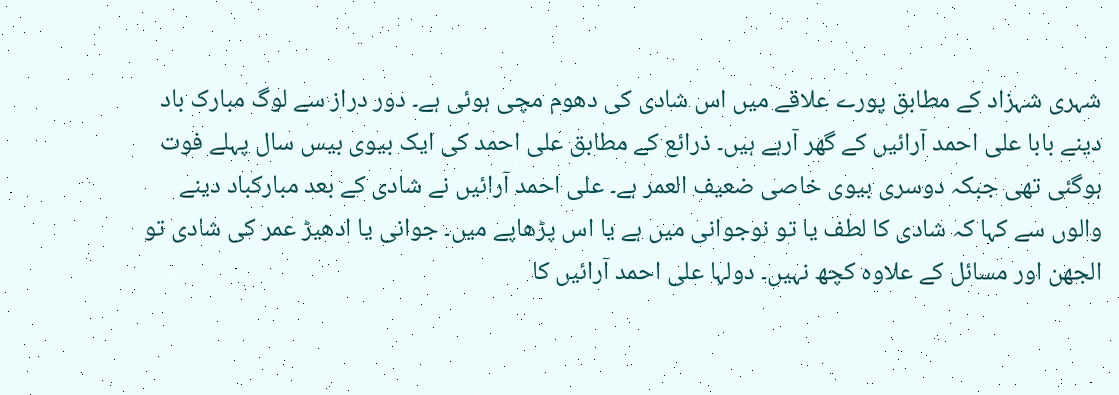شہری شہزاد کے مطابق پورے علاقے میں اس شادی کی دھوم مچی ہوئی ہے۔ دور دراز سے لوگ مبارک باد دینے بابا علی احمد آرائیں کے گھر آرہے ہیں۔ ذرائع کے مطابق علی احمد کی ایک بیوی بیس سال پہلے فوت ہوگئی تھی جبکہ دوسری بیوی خاصی ضعیف العمر ہے۔ علی احمد آرائیں نے شادی کے بعد مبارکباد دینے والوں سے کہا کہ شادی کا لطف یا تو نوجوانی میں ہے یا اس پڑھاپے میں۔ جوانی یا ادھیڑ عمر کی شادی تو الجھن اور مسائل کے علاوہ کچھ نہیں۔ دولہا علی احمد آرائیں کا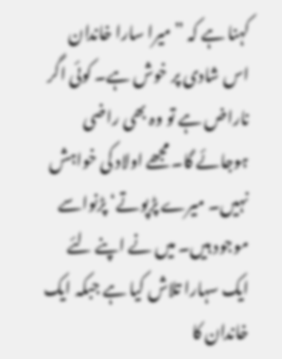کہنا ہے کہ ”میرا سارا خاندان اس شادی پر خوش ہے۔ کوئی اگر ناراض ہے تو وہ بھی راضی ہوجائے گا۔ مجھے اولاد کی خواہش نہیں۔ میرے پڑپوتے‘ پڑنواسے موجود ہیں۔ میں نے اپنے لئے ایک سہارا تلاش کیا ہے جبکہ ایک خاندان کا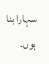سہارا بنا ہوں۔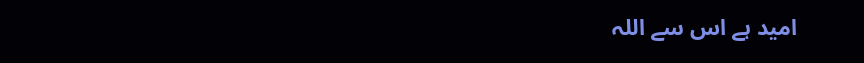امید ہے اس سے اللہ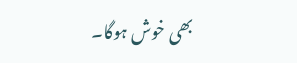بھی خوش ہوگا۔